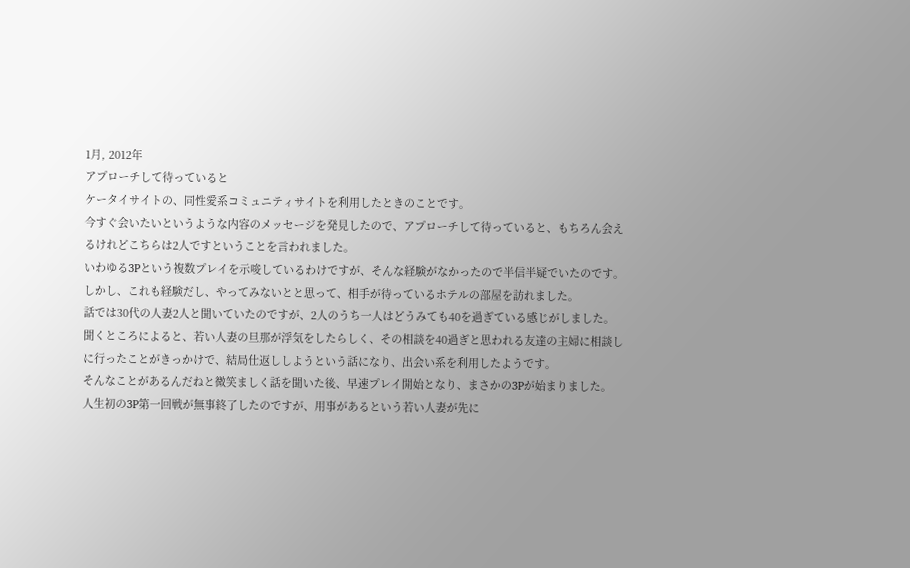1月, 2012年
アプローチして待っていると
ケータイサイトの、同性愛系コミュニティサイトを利用したときのことです。
今すぐ会いたいというような内容のメッセージを発見したので、アプローチして待っていると、もちろん会えるけれどこちらは2人ですということを言われました。
いわゆる3Pという複数プレイを示唆しているわけですが、そんな経験がなかったので半信半疑でいたのです。
しかし、これも経験だし、やってみないとと思って、相手が待っているホテルの部屋を訪れました。
話では30代の人妻2人と聞いていたのですが、2人のうち一人はどうみても40を過ぎている感じがしました。
聞くところによると、若い人妻の旦那が浮気をしたらしく、その相談を40過ぎと思われる友達の主婦に相談しに行ったことがきっかけで、結局仕返ししようという話になり、出会い系を利用したようです。
そんなことがあるんだねと微笑ましく話を聞いた後、早速プレイ開始となり、まさかの3Pが始まりました。
人生初の3P第一回戦が無事終了したのですが、用事があるという若い人妻が先に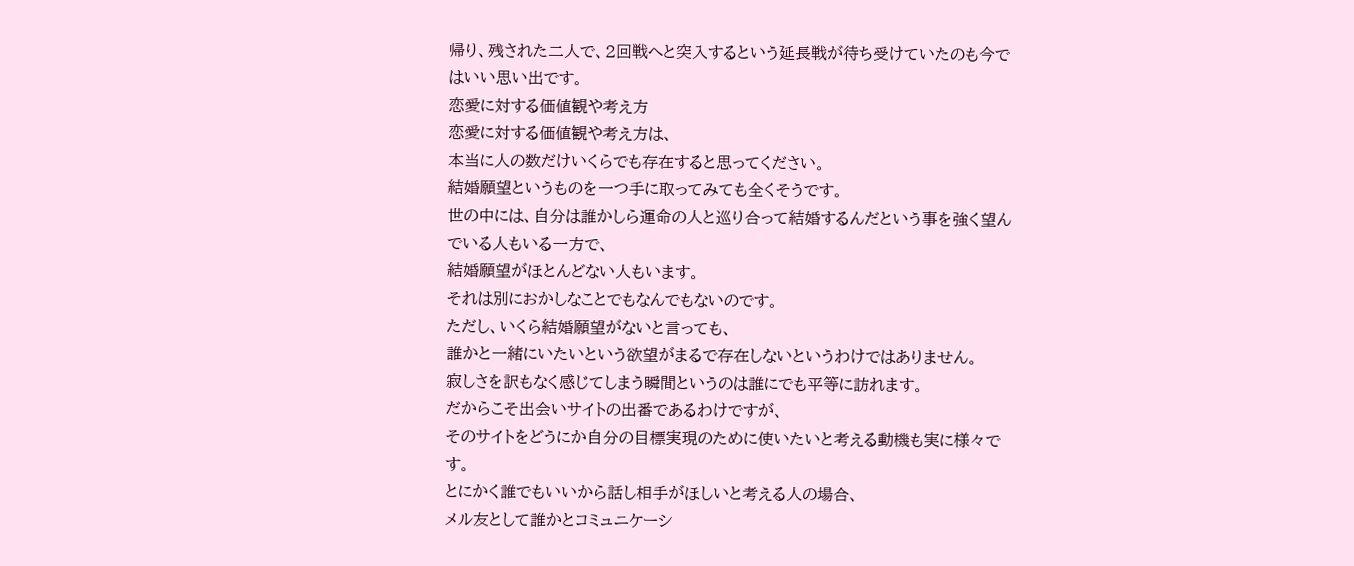帰り、残された二人で、2回戦へと突入するという延長戦が待ち受けていたのも今ではいい思い出です。
恋愛に対する価値観や考え方
恋愛に対する価値観や考え方は、
本当に人の数だけいくらでも存在すると思ってください。
結婚願望というものを一つ手に取ってみても全くそうです。
世の中には、自分は誰かしら運命の人と巡り合って結婚するんだという事を強く望んでいる人もいる一方で、
結婚願望がほとんどない人もいます。
それは別におかしなことでもなんでもないのです。
ただし、いくら結婚願望がないと言っても、
誰かと一緒にいたいという欲望がまるで存在しないというわけではありません。
寂しさを訳もなく感じてしまう瞬間というのは誰にでも平等に訪れます。
だからこそ出会いサイトの出番であるわけですが、
そのサイトをどうにか自分の目標実現のために使いたいと考える動機も実に様々です。
とにかく誰でもいいから話し相手がほしいと考える人の場合、
メル友として誰かとコミュニケーシ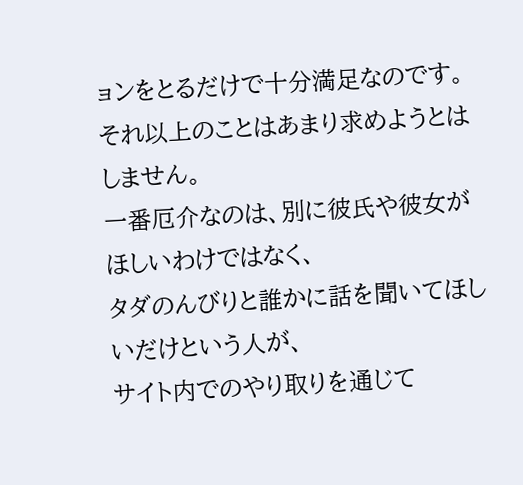ョンをとるだけで十分満足なのです。
それ以上のことはあまり求めようとはしません。
一番厄介なのは、別に彼氏や彼女がほしいわけではなく、
タダのんびりと誰かに話を聞いてほしいだけという人が、
サイト内でのやり取りを通じて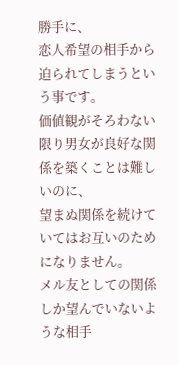勝手に、
恋人希望の相手から迫られてしまうという事です。
価値観がそろわない限り男女が良好な関係を築くことは難しいのに、
望まぬ関係を続けていてはお互いのためになりません。
メル友としての関係しか望んでいないような相手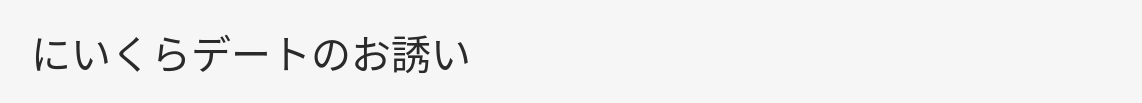にいくらデートのお誘い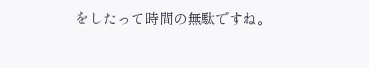をしたって時間の無駄ですね。